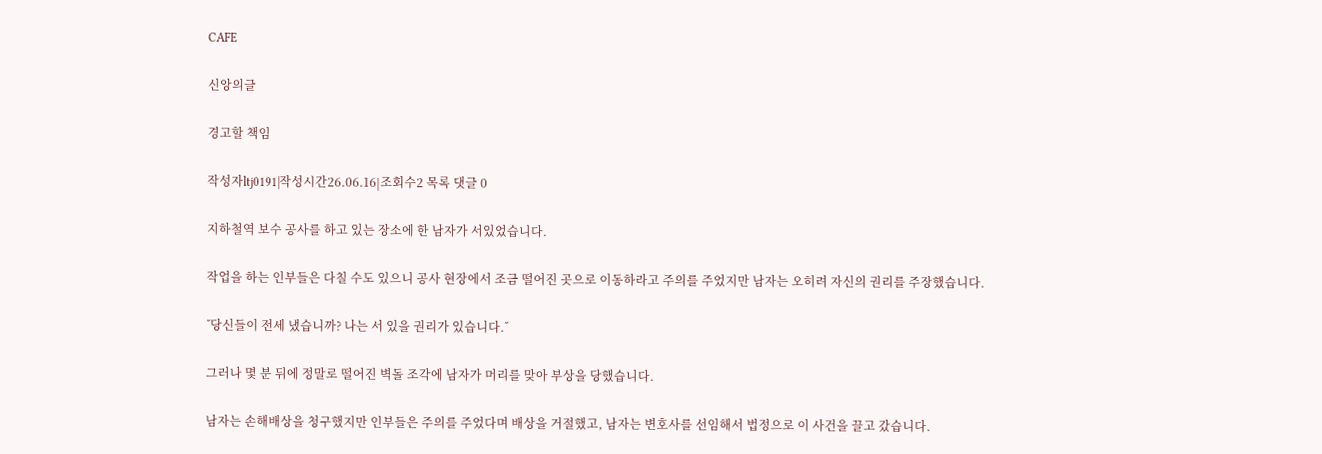CAFE

신앙의글

경고할 책임

작성자ltj0191|작성시간26.06.16|조회수2 목록 댓글 0

지하철역 보수 공사를 하고 있는 장소에 한 남자가 서있었습니다.

작업을 하는 인부들은 다칠 수도 있으니 공사 현장에서 조금 떨어진 곳으로 이동하라고 주의를 주었지만 남자는 오히려 자신의 권리를 주장했습니다.

˝당신들이 전세 냈습니까? 나는 서 있을 권리가 있습니다.˝

그러나 몇 분 뒤에 정말로 떨어진 벽돌 조각에 남자가 머리를 맞아 부상을 당했습니다.

남자는 손해배상을 청구했지만 인부들은 주의를 주었다며 배상을 거절했고, 남자는 변호사를 선임해서 법정으로 이 사건을 끌고 갔습니다.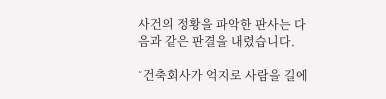사건의 정황을 파악한 판사는 다음과 같은 판결을 내렸습니다.

˝건축회사가 억지로 사람을 길에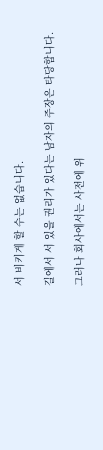서 비키게 할 수는 없습니다.

길에서 서 있을 권리가 있다는 남자의 주장은 타당합니다.

그러나 회사에서는 사전에 위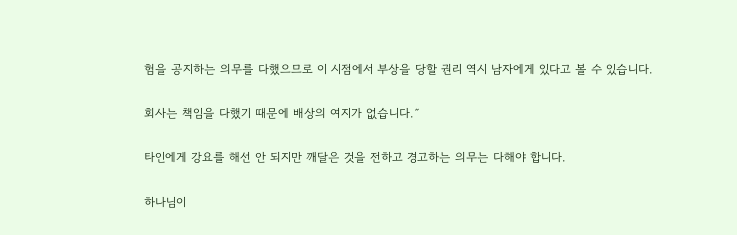험을 공지하는 의무를 다했으므로 이 시점에서 부상을 당할 권리 역시 남자에게 있다고 볼 수 있습니다.

회사는 책임을 다했기 때문에 배상의 여지가 없습니다.˝

타인에게 강요를 해선 안 되지만 깨달은 것을 전하고 경고하는 의무는 다해야 합니다.

하나님이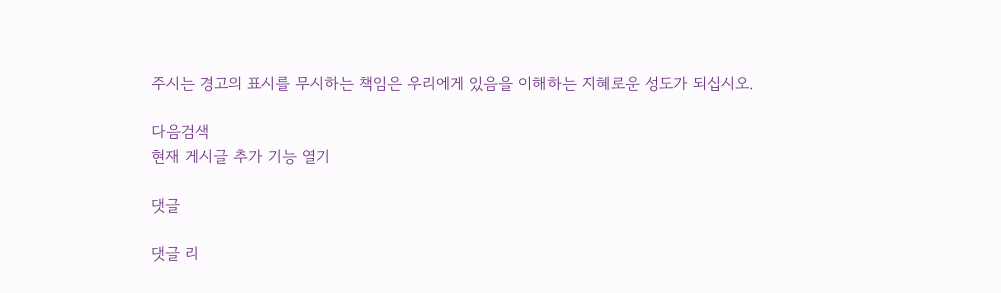주시는 경고의 표시를 무시하는 책임은 우리에게 있음을 이해하는 지혜로운 성도가 되십시오.

다음검색
현재 게시글 추가 기능 열기

댓글

댓글 리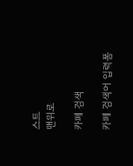스트
맨위로

카페 검색

카페 검색어 입력폼